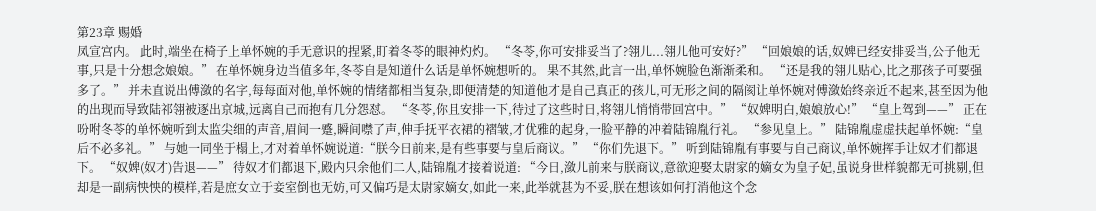第23章 赐婚
凤宣宫内。 此时,端坐在椅子上单怀婉的手无意识的捏紧,盯着冬苓的眼神灼灼。 “冬苓,你可安排妥当了?翎儿...翎儿他可安好?” “回娘娘的话,奴婢已经安排妥当,公子他无事,只是十分想念娘娘。” 在单怀婉身边当值多年,冬苓自是知道什么话是单怀婉想听的。 果不其然,此言一出,单怀婉脸色渐渐柔和。 “还是我的翎儿贴心,比之那孩子可要强多了。” 并未直说出傅潋的名字,每每面对他,单怀婉的情绪都相当复杂,即便清楚的知道他才是自己真正的孩儿,可无形之间的隔阂让单怀婉对傅潋始终亲近不起来,甚至因为他的出现而导致陆祁翎被逐出京城,远离自己而抱有几分怨怼。 “冬苓,你且安排一下,待过了这些时日,将翎儿悄悄带回宫中。” “奴婢明白,娘娘放心!” “皇上驾到——” 正在吩咐冬苓的单怀婉听到太监尖细的声音,眉间一蹙,瞬间噤了声,伸手抚平衣裙的褶皱,才优雅的起身,一脸平静的冲着陆锦胤行礼。 “参见皇上。” 陆锦胤虚虚扶起单怀婉:“皇后不必多礼。” 与她一同坐于榻上,才对着单怀婉说道:“朕今日前来,是有些事要与皇后商议。” “你们先退下。” 听到陆锦胤有事要与自己商议,单怀婉挥手让奴才们都退下。 “奴婢(奴才)告退——” 待奴才们都退下,殿内只余他们二人,陆锦胤才接着说道: “今日,潋儿前来与朕商议,意欲迎娶太尉家的嫡女为皇子妃,虽说身世样貌都无可挑剔,但却是一副病怏怏的模样,若是庶女立于妾室倒也无妨,可又偏巧是太尉家嫡女,如此一来,此举就甚为不妥,朕在想该如何打消他这个念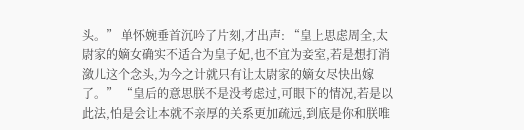头。” 单怀婉垂首沉吟了片刻,才出声: “皇上思虑周全,太尉家的嫡女确实不适合为皇子妃,也不宜为妾室,若是想打消潋儿这个念头,为今之计就只有让太尉家的嫡女尽快出嫁了。” “皇后的意思朕不是没考虑过,可眼下的情况,若是以此法,怕是会让本就不亲厚的关系更加疏远,到底是你和朕唯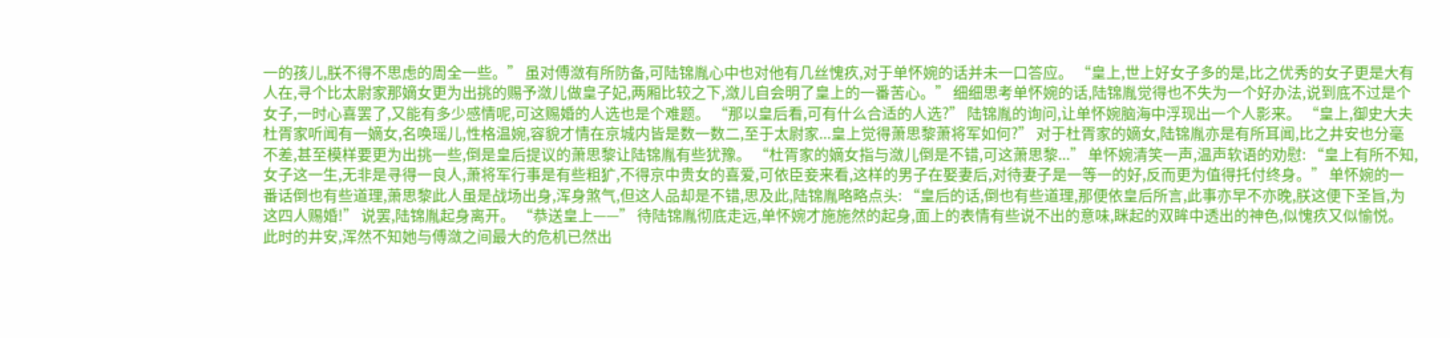一的孩儿,朕不得不思虑的周全一些。” 虽对傅潋有所防备,可陆锦胤心中也对他有几丝愧疚,对于单怀婉的话并未一口答应。 “皇上,世上好女子多的是,比之优秀的女子更是大有人在,寻个比太尉家那嫡女更为出挑的赐予潋儿做皇子妃,两厢比较之下,潋儿自会明了皇上的一番苦心。” 细细思考单怀婉的话,陆锦胤觉得也不失为一个好办法,说到底不过是个女子,一时心喜罢了,又能有多少感情呢,可这赐婚的人选也是个难题。 “那以皇后看,可有什么合适的人选?” 陆锦胤的询问,让单怀婉脑海中浮现出一个人影来。 “皇上,御史大夫杜胥家听闻有一嫡女,名唤瑶儿,性格温婉,容貌才情在京城内皆是数一数二,至于太尉家...皇上觉得萧思黎萧将军如何?” 对于杜胥家的嫡女,陆锦胤亦是有所耳闻,比之井安也分毫不差,甚至模样要更为出挑一些,倒是皇后提议的萧思黎让陆锦胤有些犹豫。 “杜胥家的嫡女指与潋儿倒是不错,可这萧思黎...” 单怀婉清笑一声,温声软语的劝慰: “皇上有所不知,女子这一生,无非是寻得一良人,萧将军行事是有些粗犷,不得京中贵女的喜爱,可依臣妾来看,这样的男子在娶妻后,对待妻子是一等一的好,反而更为值得托付终身。” 单怀婉的一番话倒也有些道理,萧思黎此人虽是战场出身,浑身煞气,但这人品却是不错,思及此,陆锦胤略略点头: “皇后的话,倒也有些道理,那便依皇后所言,此事亦早不亦晚,朕这便下圣旨,为这四人赐婚!” 说罢,陆锦胤起身离开。 “恭送皇上——” 待陆锦胤彻底走远,单怀婉才施施然的起身,面上的表情有些说不出的意味,眯起的双眸中透出的神色,似愧疚又似愉悦。 此时的井安,浑然不知她与傅潋之间最大的危机已然出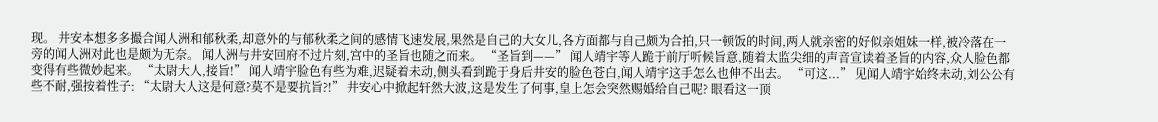现。 井安本想多多撮合闻人洲和郁秋柔,却意外的与郁秋柔之间的感情飞速发展,果然是自己的大女儿,各方面都与自己颇为合拍,只一顿饭的时间,两人就亲密的好似亲姐妹一样,被冷落在一旁的闻人洲对此也是颇为无奈。 闻人洲与井安回府不过片刻,宫中的圣旨也随之而来。 “圣旨到——” 闻人靖宇等人跪于前厅听候旨意,随着太监尖细的声音宣读着圣旨的内容,众人脸色都变得有些微妙起来。 “太尉大人,接旨!” 闻人靖宇脸色有些为难,迟疑着未动,侧头看到跪于身后井安的脸色苍白,闻人靖宇这手怎么也伸不出去。 “可这...” 见闻人靖宇始终未动,刘公公有些不耐,强按着性子: “太尉大人这是何意?莫不是要抗旨?!” 井安心中掀起轩然大波,这是发生了何事,皇上怎会突然赐婚给自己呢? 眼看这一顶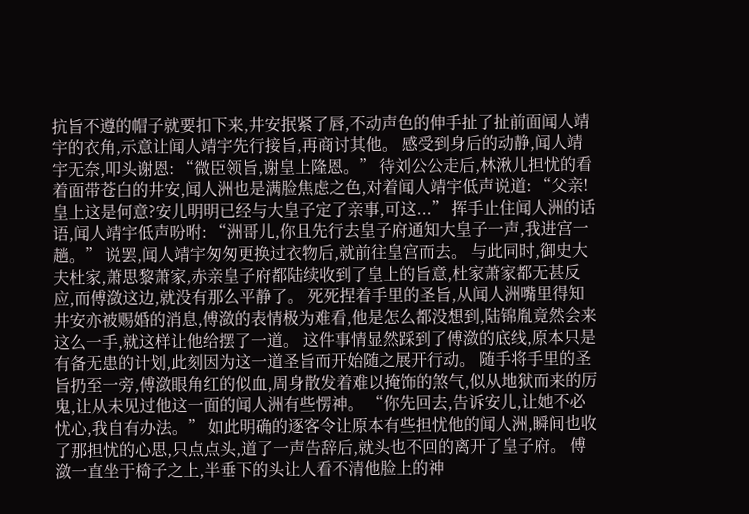抗旨不遵的帽子就要扣下来,井安抿紧了唇,不动声色的伸手扯了扯前面闻人靖宇的衣角,示意让闻人靖宇先行接旨,再商讨其他。 感受到身后的动静,闻人靖宇无奈,叩头谢恩: “微臣领旨,谢皇上隆恩。” 待刘公公走后,林湫儿担忧的看着面带苍白的井安,闻人洲也是满脸焦虑之色,对着闻人靖宇低声说道: “父亲!皇上这是何意?安儿明明已经与大皇子定了亲事,可这...” 挥手止住闻人洲的话语,闻人靖宇低声吩咐: “洲哥儿,你且先行去皇子府通知大皇子一声,我进宫一趟。” 说罢,闻人靖宇匆匆更换过衣物后,就前往皇宫而去。 与此同时,御史大夫杜家,萧思黎萧家,赤亲皇子府都陆续收到了皇上的旨意,杜家萧家都无甚反应,而傅潋这边,就没有那么平静了。 死死捏着手里的圣旨,从闻人洲嘴里得知井安亦被赐婚的消息,傅潋的表情极为难看,他是怎么都没想到,陆锦胤竟然会来这么一手,就这样让他给摆了一道。 这件事情显然踩到了傅潋的底线,原本只是有备无患的计划,此刻因为这一道圣旨而开始随之展开行动。 随手将手里的圣旨扔至一旁,傅潋眼角红的似血,周身散发着难以掩饰的煞气,似从地狱而来的厉鬼,让从未见过他这一面的闻人洲有些愣神。 “你先回去,告诉安儿,让她不必忧心,我自有办法。” 如此明确的逐客令让原本有些担忧他的闻人洲,瞬间也收了那担忧的心思,只点点头,道了一声告辞后,就头也不回的离开了皇子府。 傅潋一直坐于椅子之上,半垂下的头让人看不清他脸上的神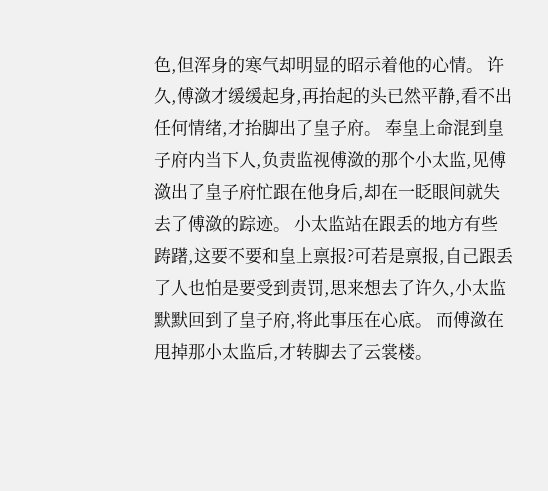色,但浑身的寒气却明显的昭示着他的心情。 许久,傅潋才缓缓起身,再抬起的头已然平静,看不出任何情绪,才抬脚出了皇子府。 奉皇上命混到皇子府内当下人,负责监视傅潋的那个小太监,见傅潋出了皇子府忙跟在他身后,却在一眨眼间就失去了傅潋的踪迹。 小太监站在跟丢的地方有些踌躇,这要不要和皇上禀报?可若是禀报,自己跟丢了人也怕是要受到责罚,思来想去了许久,小太监默默回到了皇子府,将此事压在心底。 而傅潋在甩掉那小太监后,才转脚去了云裳楼。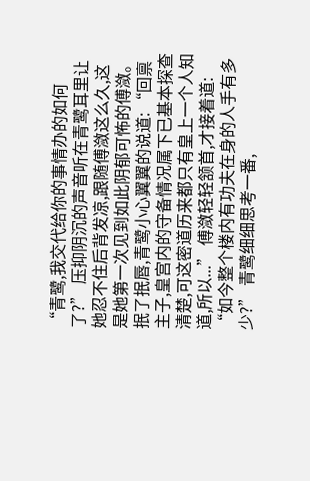“青鹭,我交代给你的事情办的如何了?” 压抑阴沉的声音听在青鹭耳里让她忍不住后背发凉,跟随傅潋这么久,这是她第一次见到如此阴郁可怖的傅潋。 抿了抿唇,青鹭小心翼翼的说道: “回禀主子,皇宫内的守备情况属下已基本探查清楚,可这密道历来都只有皇上一个人知道,所以...” 傅潋轻轻颔首,才接着道: “如今整个楼内有功夫在身的人手有多少?” 青鹭细细思考一番,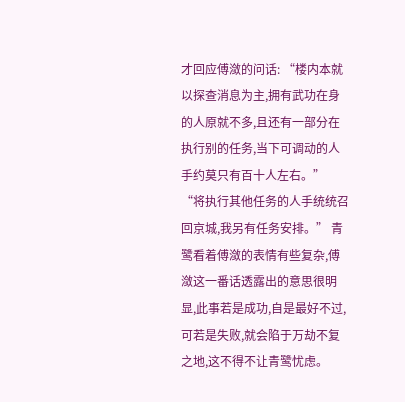才回应傅潋的问话: “楼内本就以探查消息为主,拥有武功在身的人原就不多,且还有一部分在执行别的任务,当下可调动的人手约莫只有百十人左右。” “将执行其他任务的人手统统召回京城,我另有任务安排。” 青鹭看着傅潋的表情有些复杂,傅潋这一番话透露出的意思很明显,此事若是成功,自是最好不过,可若是失败,就会陷于万劫不复之地,这不得不让青鹭忧虑。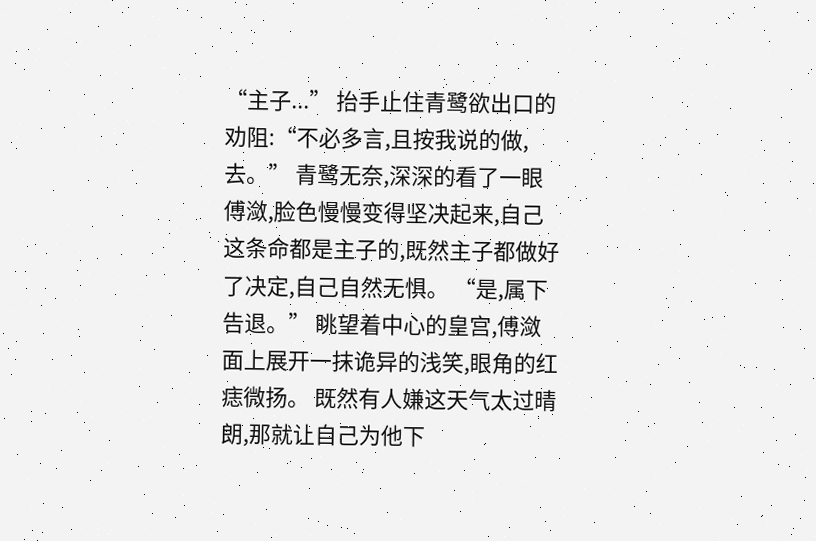“主子...” 抬手止住青鹭欲出口的劝阻:“不必多言,且按我说的做,去。” 青鹭无奈,深深的看了一眼傅潋,脸色慢慢变得坚决起来,自己这条命都是主子的,既然主子都做好了决定,自己自然无惧。 “是,属下告退。” 眺望着中心的皇宫,傅潋面上展开一抹诡异的浅笑,眼角的红痣微扬。 既然有人嫌这天气太过晴朗,那就让自己为他下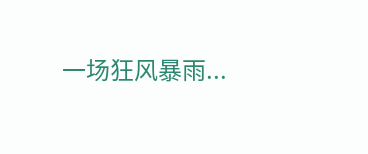一场狂风暴雨...